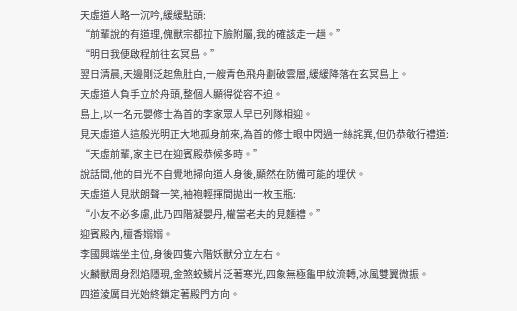天虛道人略一沉吟,緩緩點頭:
“前輩說的有道理,傀獸宗都拉下臉附屬,我的確該走一趟。”
“明日我便啟程前往玄冥島。”
翌日清晨,天邊剛泛起魚肚白,一艘青色飛舟劃破雲層,緩緩降落在玄冥島上。
天虛道人負手立於舟頭,整個人顯得從容不迫。
島上,以一名元嬰修士為首的李家眾人早已列隊相迎。
見天虛道人這般光明正大地孤身前來,為首的修士眼中閃過一絲詫異,但仍恭敬行禮道:
“天虛前輩,家主已在迎賓殿恭候多時。”
說話間,他的目光不自覺地掃向道人身後,顯然在防備可能的埋伏。
天虛道人見狀朗聲一笑,袖袍輕揮間拋出一枚玉瓶:
“小友不必多慮,此乃四階凝嬰丹,權當老夫的見麵禮。”
迎賓殿內,檀香嫋嫋。
李國興端坐主位,身後四隻六階妖獸分立左右。
火麟獸周身烈焰隱現,金煞蛟鱗片泛著寒光,四象無極龜甲紋流轉,冰風雙翼微振。
四道淩厲目光始終鎖定著殿門方向。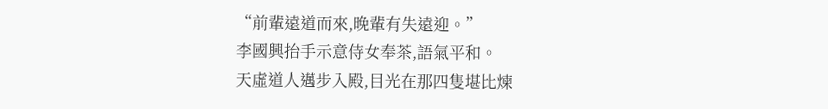“前輩遠道而來,晚輩有失遠迎。”
李國興抬手示意侍女奉茶,語氣平和。
天虛道人邁步入殿,目光在那四隻堪比煉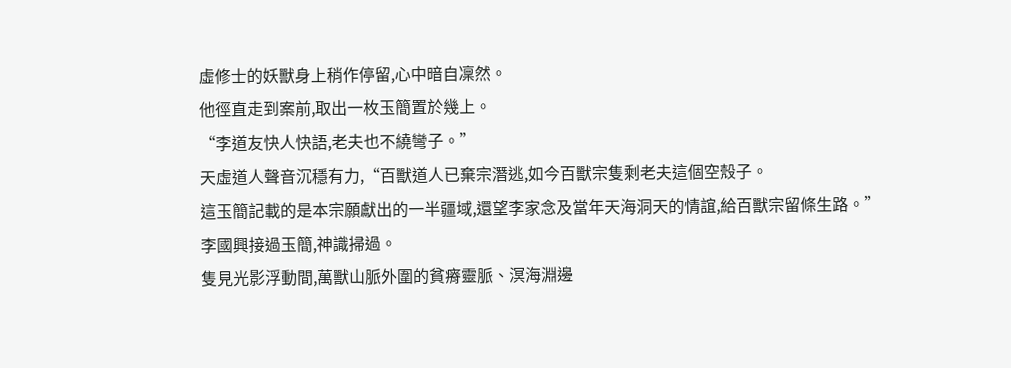虛修士的妖獸身上稍作停留,心中暗自凜然。
他徑直走到案前,取出一枚玉簡置於幾上。
“李道友快人快語,老夫也不繞彎子。”
天虛道人聲音沉穩有力,“百獸道人已棄宗潛逃,如今百獸宗隻剩老夫這個空殼子。
這玉簡記載的是本宗願獻出的一半疆域,還望李家念及當年天海洞天的情誼,給百獸宗留條生路。”
李國興接過玉簡,神識掃過。
隻見光影浮動間,萬獸山脈外圍的貧瘠靈脈、溟海淵邊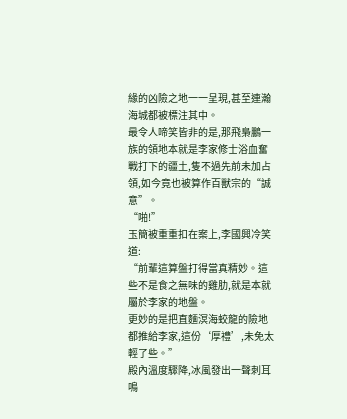緣的凶險之地一一呈現,甚至連瀚海城都被標注其中。
最令人啼笑皆非的是,那飛梟鵬一族的領地本就是李家修士浴血奮戰打下的疆土,隻不過先前未加占領,如今竟也被算作百獸宗的“誠意”。
“啪!”
玉簡被重重扣在案上,李國興冷笑道:
“前輩這算盤打得當真精妙。這些不是食之無味的雞肋,就是本就屬於李家的地盤。
更妙的是把直麵溟海蛟龍的險地都推給李家,這份‘厚禮’,未免太輕了些。”
殿內溫度驟降,冰風發出一聲刺耳鳴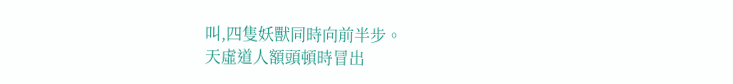叫,四隻妖獸同時向前半步。
天虛道人額頭頓時冒出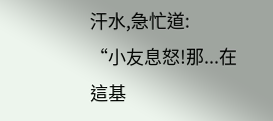汗水,急忙道:
“小友息怒!那...在這基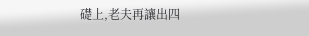礎上,老夫再讓出四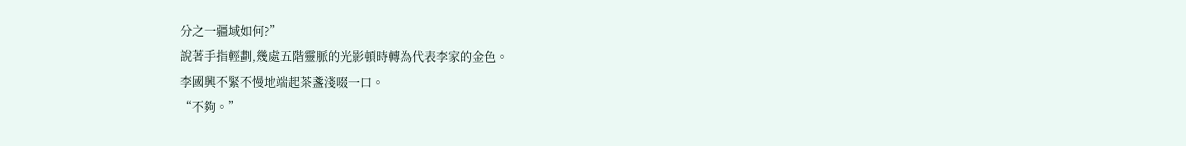分之一疆域如何?”
說著手指輕劃,幾處五階靈脈的光影頓時轉為代表李家的金色。
李國興不緊不慢地端起茶盞淺啜一口。
“不夠。”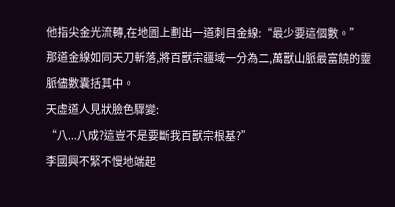他指尖金光流轉,在地圖上劃出一道刺目金線:“最少要這個數。”
那道金線如同天刀斬落,將百獸宗疆域一分為二,萬獸山脈最富饒的靈脈儘數囊括其中。
天虛道人見狀臉色驟變:
“八...八成?這豈不是要斷我百獸宗根基?”
李國興不緊不慢地端起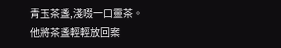青玉茶盞,淺啜一口靈茶。
他將茶盞輕輕放回案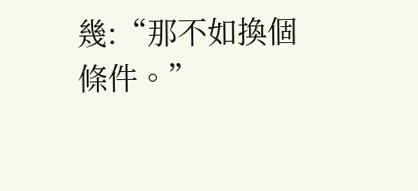幾:“那不如換個條件。”